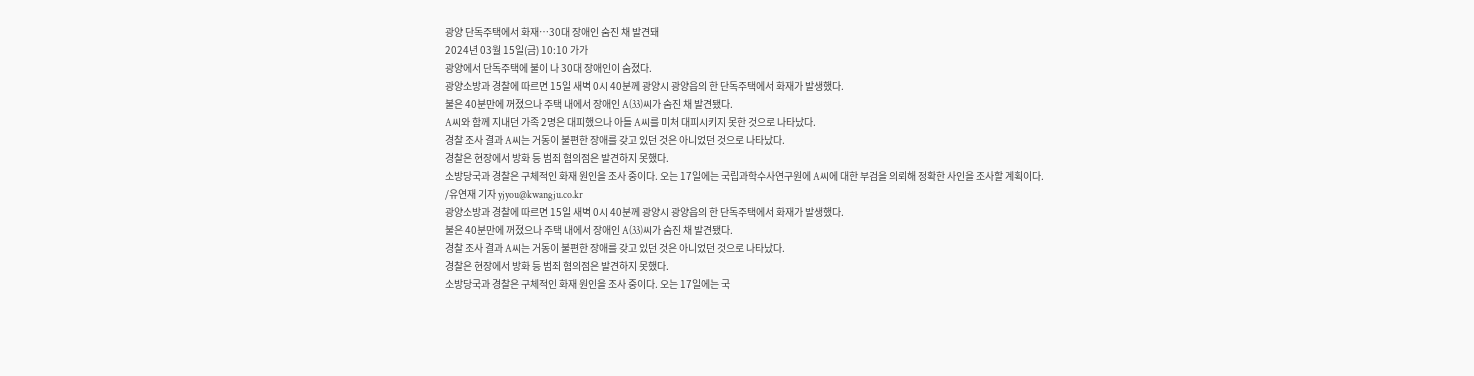광양 단독주택에서 화재…30대 장애인 숨진 채 발견돼
2024년 03월 15일(금) 10:10 가가
광양에서 단독주택에 불이 나 30대 장애인이 숨졌다.
광양소방과 경찰에 따르면 15일 새벽 0시 40분께 광양시 광양읍의 한 단독주택에서 화재가 발생했다.
불은 40분만에 꺼졌으나 주택 내에서 장애인 A(33)씨가 숨진 채 발견됐다.
A씨와 함께 지내던 가족 2명은 대피했으나 아들 A씨를 미처 대피시키지 못한 것으로 나타났다.
경찰 조사 결과 A씨는 거동이 불편한 장애를 갖고 있던 것은 아니었던 것으로 나타났다.
경찰은 현장에서 방화 등 범죄 혐의점은 발견하지 못했다.
소방당국과 경찰은 구체적인 화재 원인을 조사 중이다. 오는 17일에는 국립과학수사연구원에 A씨에 대한 부검을 의뢰해 정확한 사인을 조사할 계획이다.
/유연재 기자 yjyou@kwangju.co.kr
광양소방과 경찰에 따르면 15일 새벽 0시 40분께 광양시 광양읍의 한 단독주택에서 화재가 발생했다.
불은 40분만에 꺼졌으나 주택 내에서 장애인 A(33)씨가 숨진 채 발견됐다.
경찰 조사 결과 A씨는 거동이 불편한 장애를 갖고 있던 것은 아니었던 것으로 나타났다.
경찰은 현장에서 방화 등 범죄 혐의점은 발견하지 못했다.
소방당국과 경찰은 구체적인 화재 원인을 조사 중이다. 오는 17일에는 국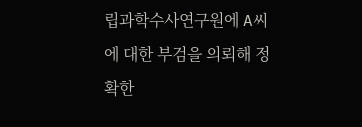립과학수사연구원에 A씨에 대한 부검을 의뢰해 정확한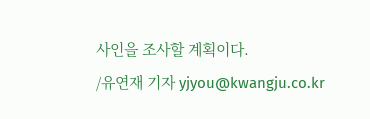사인을 조사할 계획이다.
/유연재 기자 yjyou@kwangju.co.kr